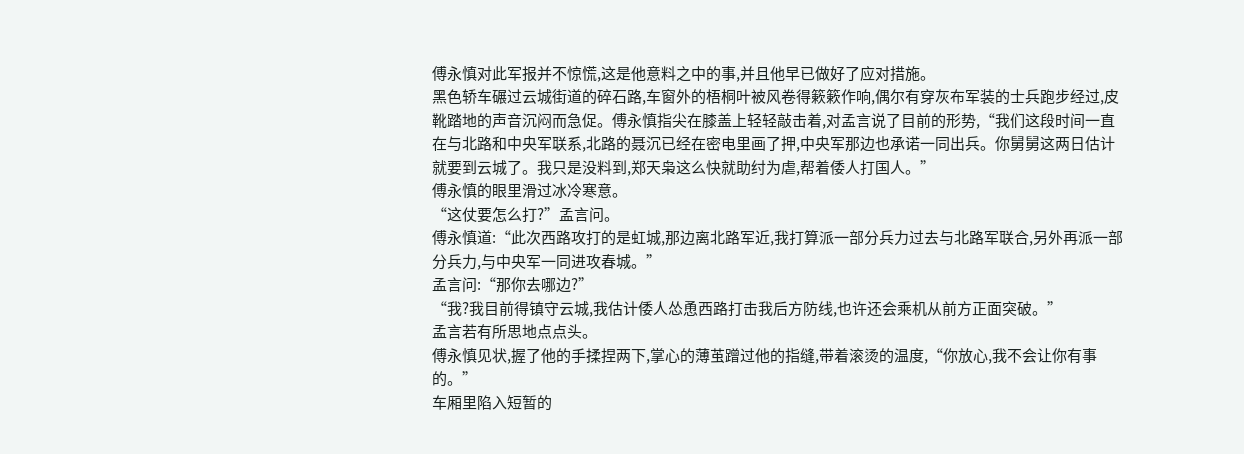傅永慎对此军报并不惊慌,这是他意料之中的事,并且他早已做好了应对措施。
黑色轿车碾过云城街道的碎石路,车窗外的梧桐叶被风卷得簌簌作响,偶尔有穿灰布军装的士兵跑步经过,皮靴踏地的声音沉闷而急促。傅永慎指尖在膝盖上轻轻敲击着,对孟言说了目前的形势,“我们这段时间一直在与北路和中央军联系,北路的聂沉已经在密电里画了押,中央军那边也承诺一同出兵。你舅舅这两日估计就要到云城了。我只是没料到,郑天枭这么快就助纣为虐,帮着倭人打国人。”
傅永慎的眼里滑过冰冷寒意。
“这仗要怎么打?”孟言问。
傅永慎道:“此次西路攻打的是虹城,那边离北路军近,我打算派一部分兵力过去与北路军联合,另外再派一部分兵力,与中央军一同进攻春城。”
孟言问:“那你去哪边?”
“我?我目前得镇守云城,我估计倭人怂恿西路打击我后方防线,也许还会乘机从前方正面突破。”
孟言若有所思地点点头。
傅永慎见状,握了他的手揉捏两下,掌心的薄茧蹭过他的指缝,带着滚烫的温度,“你放心,我不会让你有事的。”
车厢里陷入短暂的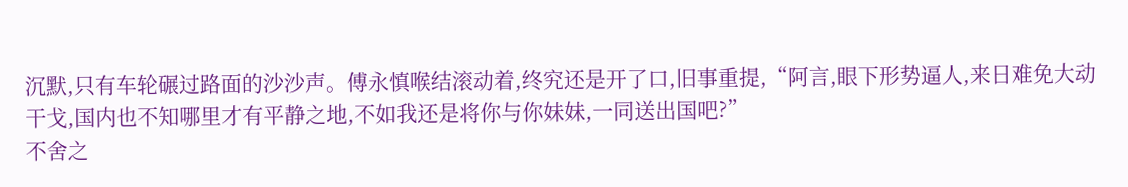沉默,只有车轮碾过路面的沙沙声。傅永慎喉结滚动着,终究还是开了口,旧事重提,“阿言,眼下形势逼人,来日难免大动干戈,国内也不知哪里才有平静之地,不如我还是将你与你妹妹,一同送出国吧?”
不舍之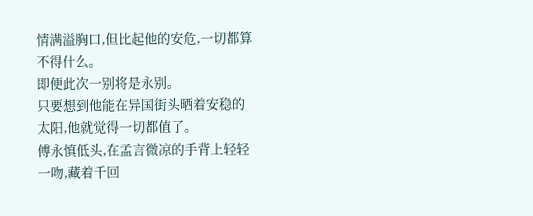情满溢胸口,但比起他的安危,一切都算不得什么。
即便此次一别将是永别。
只要想到他能在异国街头晒着安稳的太阳,他就觉得一切都值了。
傅永慎低头,在孟言微凉的手背上轻轻一吻,藏着千回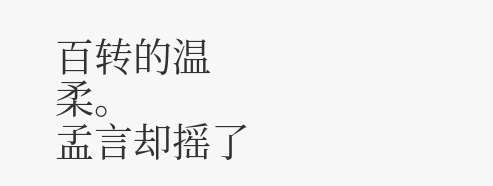百转的温柔。
孟言却摇了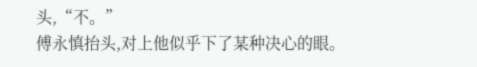头,“不。”
傅永慎抬头,对上他似乎下了某种决心的眼。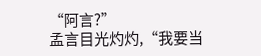“阿言?”
孟言目光灼灼,“我要当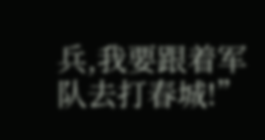兵,我要跟着军队去打春城!”